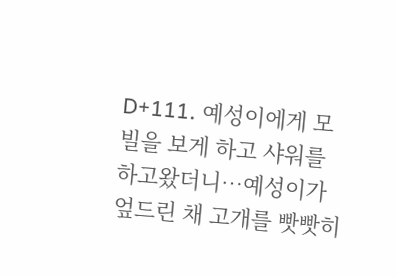D+111. 예성이에게 모빌을 보게 하고 샤워를 하고왔더니…예성이가 엎드린 채 고개를 빳빳히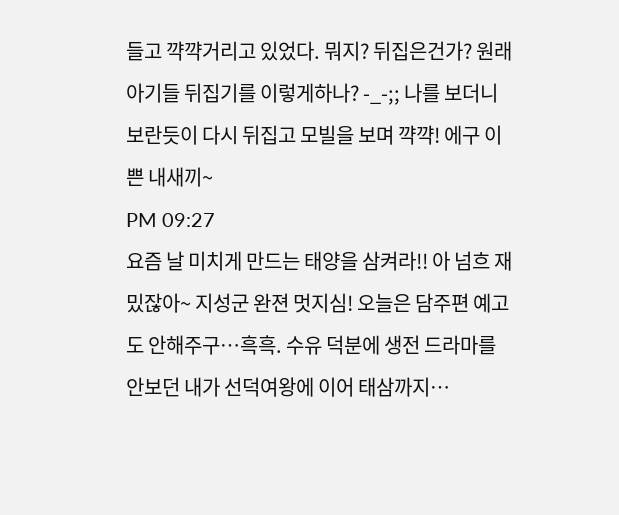들고 꺅꺅거리고 있었다. 뭐지? 뒤집은건가? 원래 아기들 뒤집기를 이렇게하나? -_-;; 나를 보더니 보란듯이 다시 뒤집고 모빌을 보며 꺅꺅! 에구 이쁜 내새끼~
PM 09:27
요즘 날 미치게 만드는 태양을 삼켜라!! 아 넘흐 재밌잖아~ 지성군 완젼 멋지심! 오늘은 담주편 예고도 안해주구…흑흑. 수유 덕분에 생전 드라마를 안보던 내가 선덕여왕에 이어 태삼까지…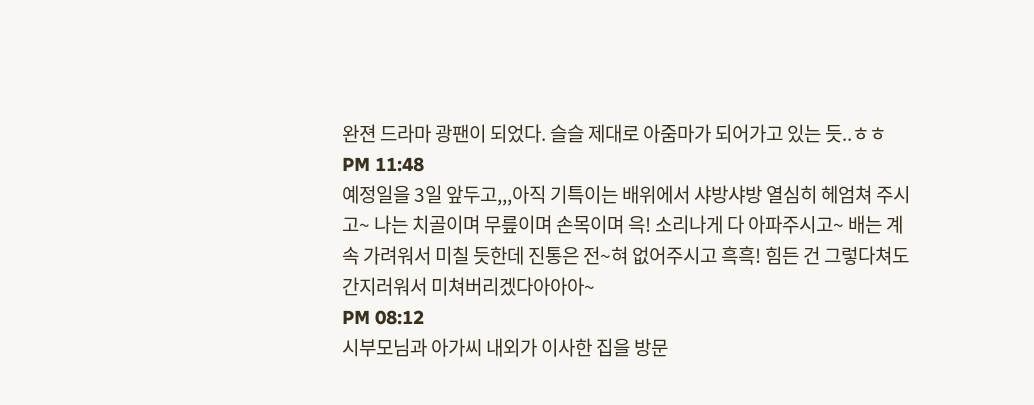완젼 드라마 광팬이 되었다. 슬슬 제대로 아줌마가 되어가고 있는 듯..ㅎㅎ
PM 11:48
예정일을 3일 앞두고,,,아직 기특이는 배위에서 샤방샤방 열심히 헤엄쳐 주시고~ 나는 치골이며 무릎이며 손목이며 윽! 소리나게 다 아파주시고~ 배는 계속 가려워서 미칠 듯한데 진통은 전~혀 없어주시고 흑흑! 힘든 건 그렇다쳐도 간지러워서 미쳐버리겠다아아아~
PM 08:12
시부모님과 아가씨 내외가 이사한 집을 방문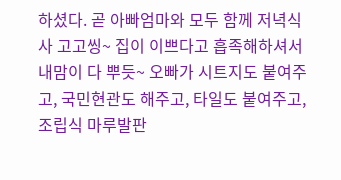하셨다. 곧 아빠엄마와 모두 함께 저녁식사 고고씽~ 집이 이쁘다고 흡족해하셔서 내맘이 다 뿌듯~ 오빠가 시트지도 붙여주고, 국민현관도 해주고, 타일도 붙여주고, 조립식 마루발판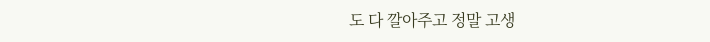도 다 깔아주고 정말 고생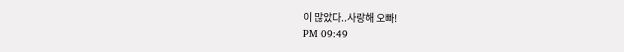이 많았다..사랑해 오빠!
PM 09:49